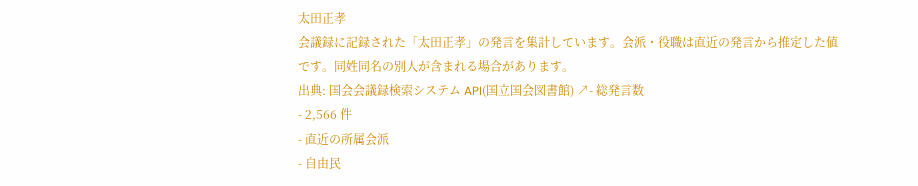太田正孝
会議録に記録された「太田正孝」の発言を集計しています。会派・役職は直近の発言から推定した値です。同姓同名の別人が含まれる場合があります。
出典: 国会会議録検索システム API(国立国会図書館) ↗- 総発言数
- 2,566 件
- 直近の所属会派
- 自由民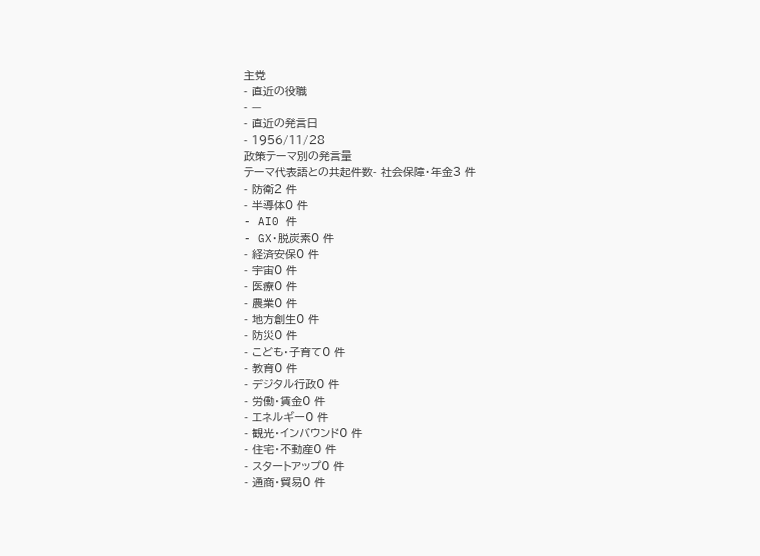主党
- 直近の役職
- —
- 直近の発言日
- 1956/11/28
政策テーマ別の発言量
テーマ代表語との共起件数- 社会保障・年金3 件
- 防衛2 件
- 半導体0 件
- AI0 件
- GX・脱炭素0 件
- 経済安保0 件
- 宇宙0 件
- 医療0 件
- 農業0 件
- 地方創生0 件
- 防災0 件
- こども・子育て0 件
- 教育0 件
- デジタル行政0 件
- 労働・賃金0 件
- エネルギー0 件
- 観光・インバウンド0 件
- 住宅・不動産0 件
- スタートアップ0 件
- 通商・貿易0 件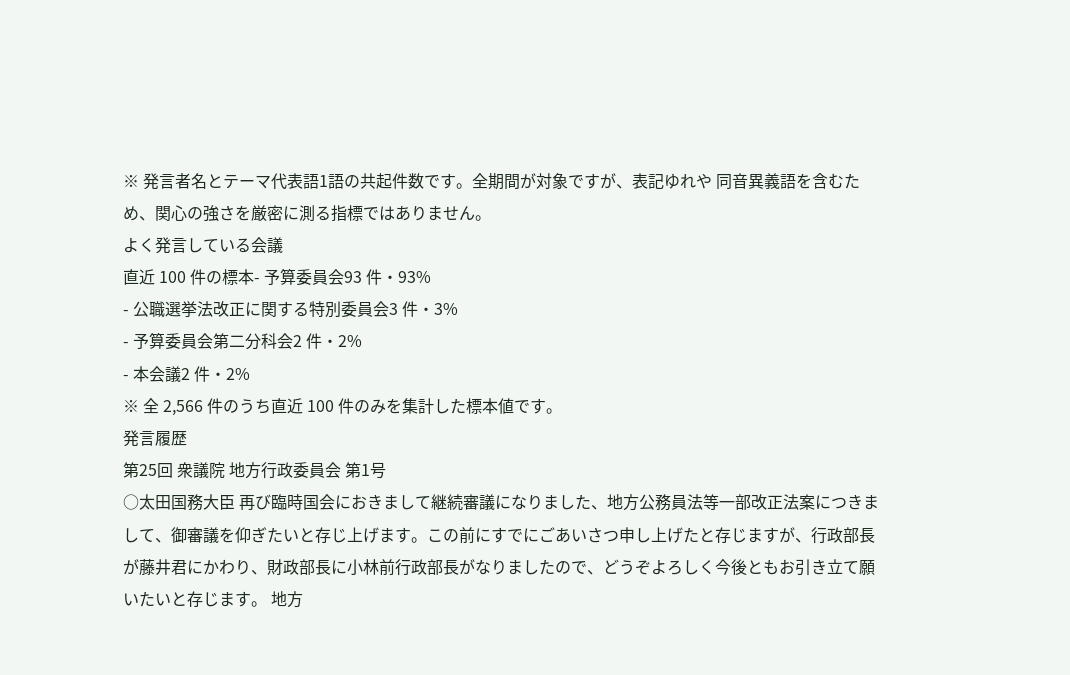※ 発言者名とテーマ代表語1語の共起件数です。全期間が対象ですが、表記ゆれや 同音異義語を含むため、関心の強さを厳密に測る指標ではありません。
よく発言している会議
直近 100 件の標本- 予算委員会93 件・93%
- 公職選挙法改正に関する特別委員会3 件・3%
- 予算委員会第二分科会2 件・2%
- 本会議2 件・2%
※ 全 2,566 件のうち直近 100 件のみを集計した標本値です。
発言履歴
第25回 衆議院 地方行政委員会 第1号
○太田国務大臣 再び臨時国会におきまして継続審議になりました、地方公務員法等一部改正法案につきまして、御審議を仰ぎたいと存じ上げます。この前にすでにごあいさつ申し上げたと存じますが、行政部長が藤井君にかわり、財政部長に小林前行政部長がなりましたので、どうぞよろしく今後ともお引き立て願いたいと存じます。 地方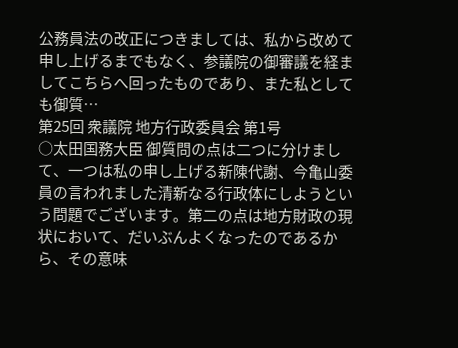公務員法の改正につきましては、私から改めて申し上げるまでもなく、参議院の御審議を経ましてこちらへ回ったものであり、また私としても御質…
第25回 衆議院 地方行政委員会 第1号
○太田国務大臣 御質問の点は二つに分けまして、一つは私の申し上げる新陳代謝、今亀山委員の言われました清新なる行政体にしようという問題でございます。第二の点は地方財政の現状において、だいぶんよくなったのであるから、その意味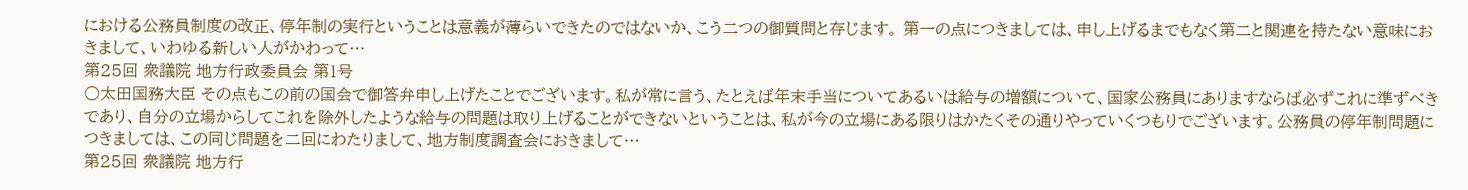における公務員制度の改正、停年制の実行ということは意義が薄らいできたのではないか、こう二つの御質問と存じます。 第一の点につきましては、申し上げるまでもなく第二と関連を持たない意味におきまして、いわゆる新しい人がかわって…
第25回 衆議院 地方行政委員会 第1号
○太田国務大臣 その点もこの前の国会で御答弁申し上げたことでございます。私が常に言う、たとえば年末手当についてあるいは給与の増額について、国家公務員にありますならば必ずこれに準ずべきであり、自分の立場からしてこれを除外したような給与の問題は取り上げることができないということは、私が今の立場にある限りはかたくその通りやっていくつもりでございます。公務員の停年制問題につきましては、この同じ問題を二回にわたりまして、地方制度調査会におきまして…
第25回 衆議院 地方行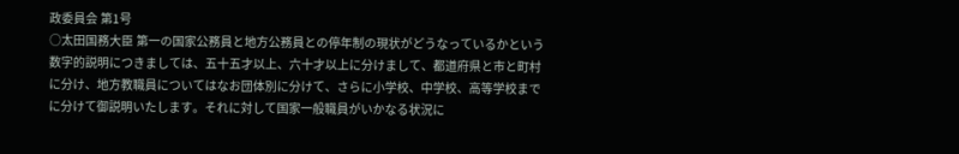政委員会 第1号
○太田国務大臣 第一の国家公務員と地方公務員との停年制の現状がどうなっているかという数字的説明につきましては、五十五才以上、六十才以上に分けまして、都道府県と市と町村に分け、地方教職員についてはなお団体別に分けて、さらに小学校、中学校、高等学校までに分けて御説明いたします。それに対して国家一般職員がいかなる状況に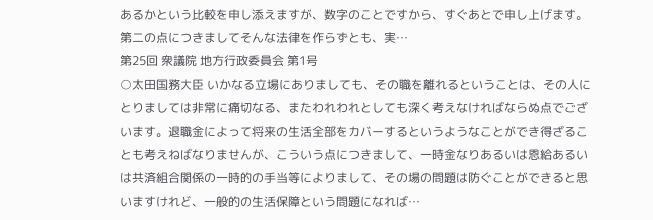あるかという比較を申し添えますが、数字のことですから、すぐあとで申し上げます。 第二の点につきましてそんな法律を作らずとも、実…
第25回 衆議院 地方行政委員会 第1号
○太田国務大臣 いかなる立場にありましても、その職を離れるということは、その人にとりましては非常に痛切なる、またわれわれとしても深く考えなければならぬ点でございます。退職金によって将来の生活全部をカバーするというようなことができ得ざることも考えねばなりませんが、こういう点につきまして、一時金なりあるいは恩給あるいは共済組合関係の一時的の手当等によりまして、その場の問題は防ぐことができると思いますけれど、一般的の生活保障という問題になれば…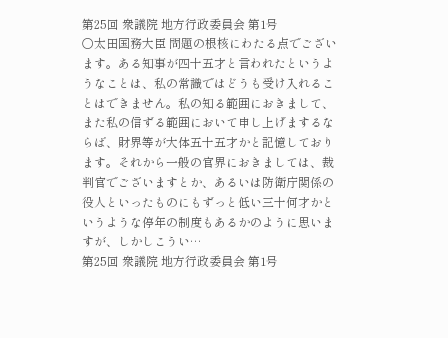第25回 衆議院 地方行政委員会 第1号
○太田国務大臣 問題の根核にわたる点でございます。ある知事が四十五才と言われたというようなことは、私の常識ではどうも受け入れることはできません。私の知る範囲におきまして、また私の信ずる範囲において申し上げまするならば、財界等が大体五十五才かと記憶しております。それから一般の官界におきましては、裁判官でございますとか、あるいは防衛庁関係の役人といったものにもずっと低い三十何才かというような停年の制度もあるかのように思いますが、しかしこうい…
第25回 衆議院 地方行政委員会 第1号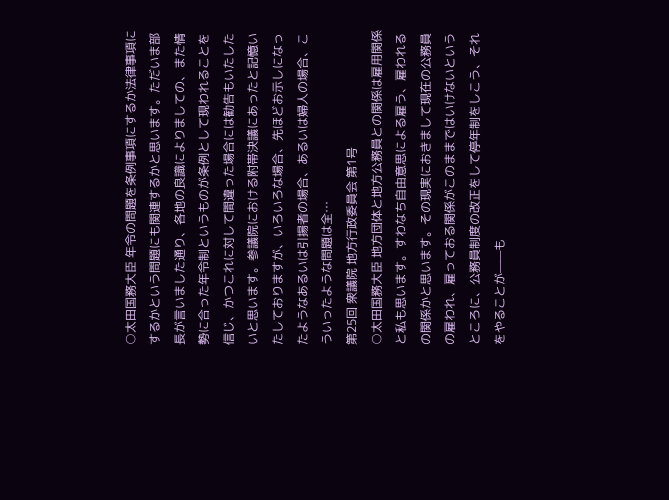○太田国務大臣 年令の問題を条例事項にするか法律事項にするかという問題にも関連するかと思います。ただいま部長が言いました通り、各地の良識によりましての、また情勢に合った年令制というものが条例として現われることを信じ、かつこれに対して間違った場合には勧告もいたしたいと思います。参議院における附帯決議にあったと記憶いたしておりますが、いろいろな場合、先ほどお示しになったようなあるいは引揚者の場合、あるいは婦人の場合、こういったような問題は全…
第25回 衆議院 地方行政委員会 第1号
○太田国務大臣 地方団体と地方公務員との関係は雇用関係と私も思います。すわなち自由意思による雇う、雇われるの関係かと思います。その現実におきまして現在の公務員の雇われ、雇っておる関係がこのままではいけないというところに、公務員制度の改正をして停年制をしこう、それをやることが——も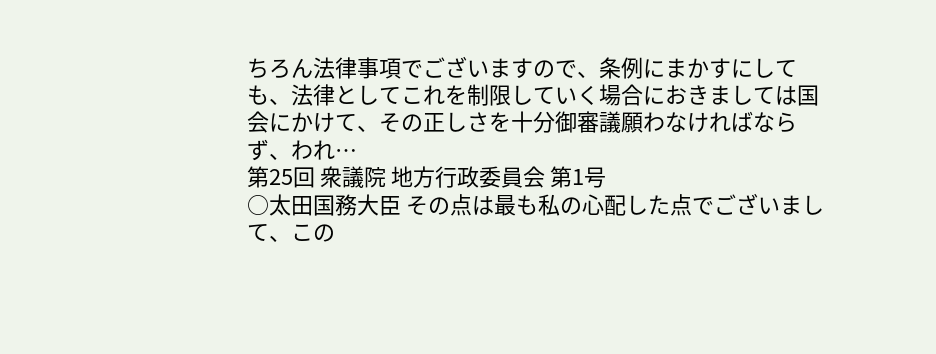ちろん法律事項でございますので、条例にまかすにしても、法律としてこれを制限していく場合におきましては国会にかけて、その正しさを十分御審議願わなければならず、われ…
第25回 衆議院 地方行政委員会 第1号
○太田国務大臣 その点は最も私の心配した点でございまして、この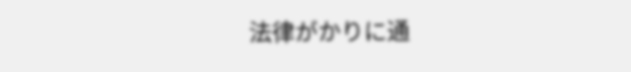法律がかりに通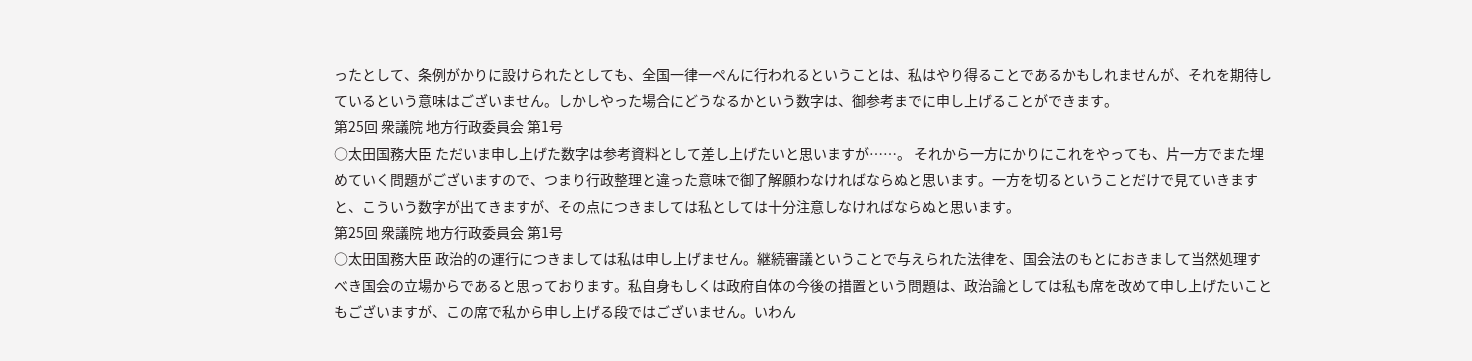ったとして、条例がかりに設けられたとしても、全国一律一ペんに行われるということは、私はやり得ることであるかもしれませんが、それを期待しているという意味はございません。しかしやった場合にどうなるかという数字は、御参考までに申し上げることができます。
第25回 衆議院 地方行政委員会 第1号
○太田国務大臣 ただいま申し上げた数字は参考資料として差し上げたいと思いますが……。 それから一方にかりにこれをやっても、片一方でまた埋めていく問題がございますので、つまり行政整理と違った意味で御了解願わなければならぬと思います。一方を切るということだけで見ていきますと、こういう数字が出てきますが、その点につきましては私としては十分注意しなければならぬと思います。
第25回 衆議院 地方行政委員会 第1号
○太田国務大臣 政治的の運行につきましては私は申し上げません。継続審議ということで与えられた法律を、国会法のもとにおきまして当然処理すべき国会の立場からであると思っております。私自身もしくは政府自体の今後の措置という問題は、政治論としては私も席を改めて申し上げたいこともございますが、この席で私から申し上げる段ではございません。いわん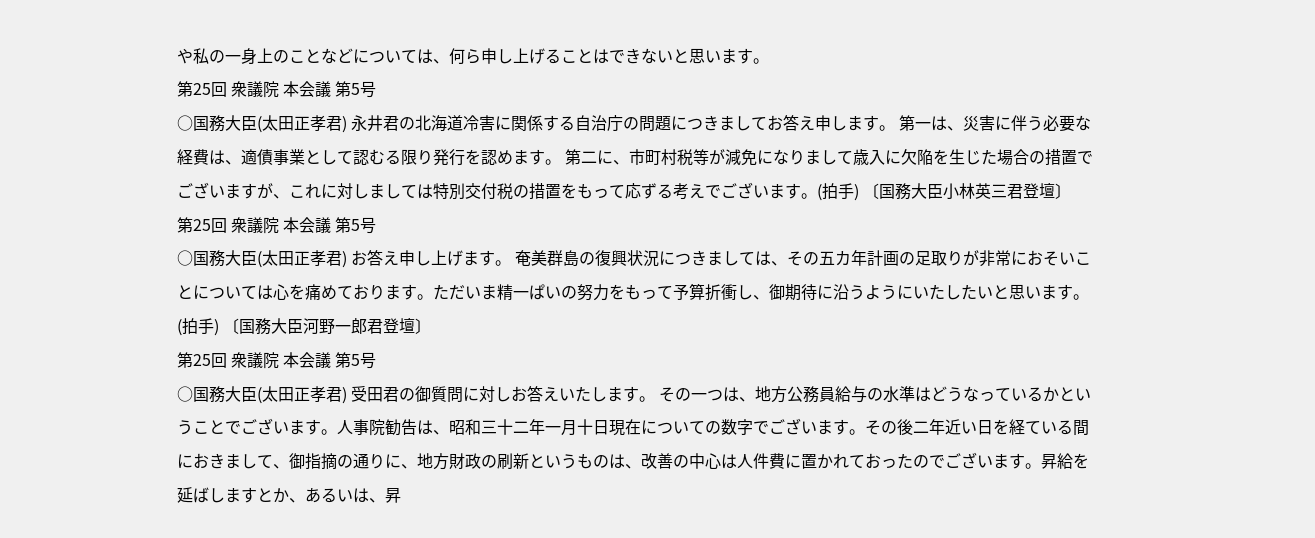や私の一身上のことなどについては、何ら申し上げることはできないと思います。
第25回 衆議院 本会議 第5号
○国務大臣(太田正孝君) 永井君の北海道冷害に関係する自治庁の問題につきましてお答え申します。 第一は、災害に伴う必要な経費は、適債事業として認むる限り発行を認めます。 第二に、市町村税等が減免になりまして歳入に欠陥を生じた場合の措置でございますが、これに対しましては特別交付税の措置をもって応ずる考えでございます。(拍手) 〔国務大臣小林英三君登壇〕
第25回 衆議院 本会議 第5号
○国務大臣(太田正孝君) お答え申し上げます。 奄美群島の復興状況につきましては、その五カ年計画の足取りが非常におそいことについては心を痛めております。ただいま精一ぱいの努力をもって予算折衝し、御期待に沿うようにいたしたいと思います。(拍手) 〔国務大臣河野一郎君登壇〕
第25回 衆議院 本会議 第5号
○国務大臣(太田正孝君) 受田君の御質問に対しお答えいたします。 その一つは、地方公務員給与の水準はどうなっているかということでございます。人事院勧告は、昭和三十二年一月十日現在についての数字でございます。その後二年近い日を経ている間におきまして、御指摘の通りに、地方財政の刷新というものは、改善の中心は人件費に置かれておったのでございます。昇給を延ばしますとか、あるいは、昇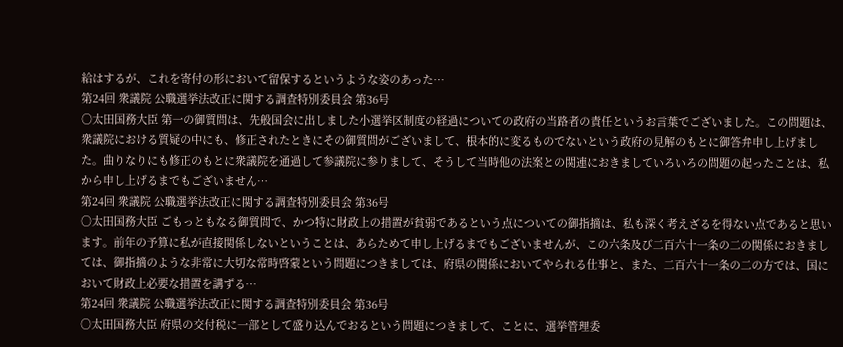給はするが、これを寄付の形において留保するというような姿のあった…
第24回 衆議院 公職選挙法改正に関する調査特別委員会 第36号
○太田国務大臣 第一の御質問は、先般国会に出しました小選挙区制度の経過についての政府の当路者の責任というお言葉でございました。この問題は、衆議院における質疑の中にも、修正されたときにその御質問がございまして、根本的に変るものでないという政府の見解のもとに御答弁申し上げました。曲りなりにも修正のもとに衆議院を通過して参議院に参りまして、そうして当時他の法案との関連におきましていろいろの問題の起ったことは、私から申し上げるまでもございません…
第24回 衆議院 公職選挙法改正に関する調査特別委員会 第36号
○太田国務大臣 ごもっともなる御質問で、かつ特に財政上の措置が貧弱であるという点についての御指摘は、私も深く考えざるを得ない点であると思います。前年の予算に私が直接関係しないということは、あらためて申し上げるまでもございませんが、この六条及び二百六十一条の二の関係におきましては、御指摘のような非常に大切な常時啓蒙という問題につきましては、府県の関係においてやられる仕事と、また、二百六十一条の二の方では、国において財政上必要な措置を講ずる…
第24回 衆議院 公職選挙法改正に関する調査特別委員会 第36号
○太田国務大臣 府県の交付税に一部として盛り込んでおるという問題につきまして、ことに、選挙管理委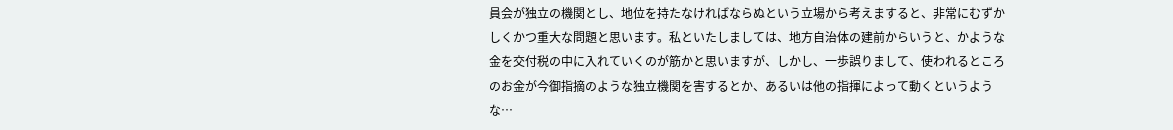員会が独立の機関とし、地位を持たなければならぬという立場から考えますると、非常にむずかしくかつ重大な問題と思います。私といたしましては、地方自治体の建前からいうと、かような金を交付税の中に入れていくのが筋かと思いますが、しかし、一歩誤りまして、使われるところのお金が今御指摘のような独立機関を害するとか、あるいは他の指揮によって動くというような…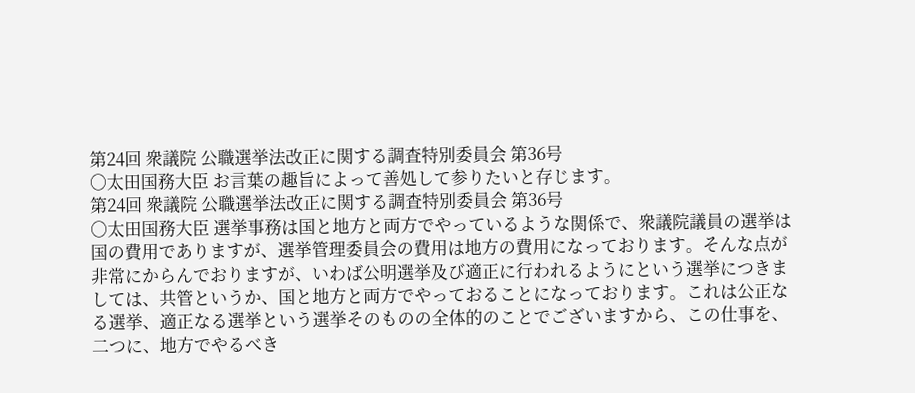第24回 衆議院 公職選挙法改正に関する調査特別委員会 第36号
○太田国務大臣 お言葉の趣旨によって善処して参りたいと存じます。
第24回 衆議院 公職選挙法改正に関する調査特別委員会 第36号
○太田国務大臣 選挙事務は国と地方と両方でやっているような関係で、衆議院議員の選挙は国の費用でありますが、選挙管理委員会の費用は地方の費用になっております。そんな点が非常にからんでおりますが、いわば公明選挙及び適正に行われるようにという選挙につきましては、共管というか、国と地方と両方でやっておることになっております。これは公正なる選挙、適正なる選挙という選挙そのものの全体的のことでございますから、この仕事を、二つに、地方でやるべき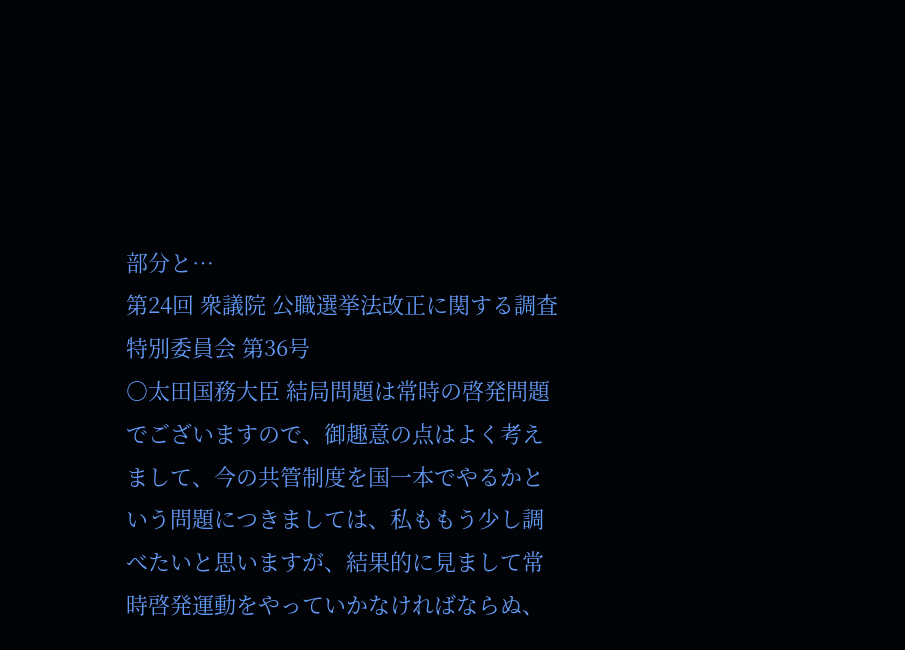部分と…
第24回 衆議院 公職選挙法改正に関する調査特別委員会 第36号
○太田国務大臣 結局問題は常時の啓発問題でございますので、御趣意の点はよく考えまして、今の共管制度を国一本でやるかという問題につきましては、私ももう少し調べたいと思いますが、結果的に見まして常時啓発運動をやっていかなければならぬ、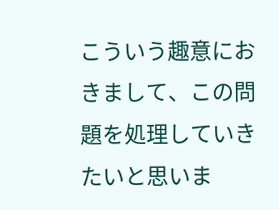こういう趣意におきまして、この問題を処理していきたいと思いま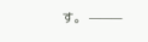す。 ———